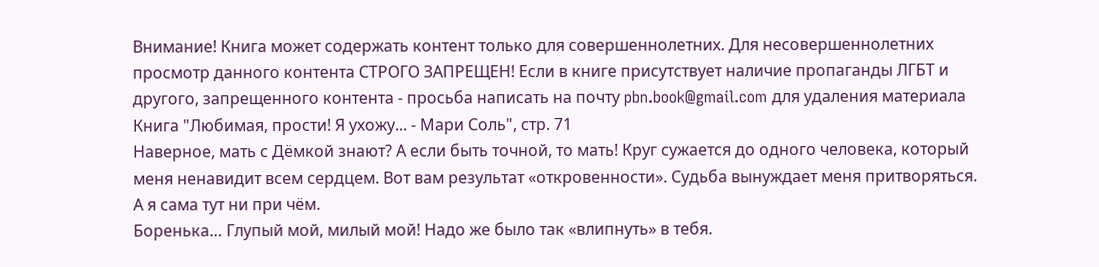Внимание! Книга может содержать контент только для совершеннолетних. Для несовершеннолетних просмотр данного контента СТРОГО ЗАПРЕЩЕН! Если в книге присутствует наличие пропаганды ЛГБТ и другого, запрещенного контента - просьба написать на почту pbn.book@gmail.com для удаления материала
Книга "Любимая, прости! Я ухожу... - Мари Соль", стр. 71
Наверное, мать с Дёмкой знают? А если быть точной, то мать! Круг сужается до одного человека, который меня ненавидит всем сердцем. Вот вам результат «откровенности». Судьба вынуждает меня притворяться. А я сама тут ни при чём.
Боренька… Глупый мой, милый мой! Надо же было так «влипнуть» в тебя.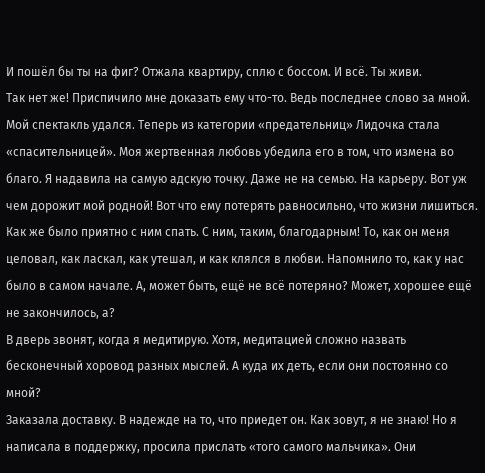И пошёл бы ты на фиг? Отжала квартиру, сплю с боссом. И всё. Ты живи.
Так нет же! Приспичило мне доказать ему что-то. Ведь последнее слово за мной. Мой спектакль удался. Теперь из категории «предательниц» Лидочка стала «спасительницей». Моя жертвенная любовь убедила его в том, что измена во благо. Я надавила на самую адскую точку. Даже не на семью. На карьеру. Вот уж чем дорожит мой родной! Вот что ему потерять равносильно, что жизни лишиться.
Как же было приятно с ним спать. С ним, таким, благодарным! То, как он меня целовал, как ласкал, как утешал, и как клялся в любви. Напомнило то, как у нас было в самом начале. А, может быть, ещё не всё потеряно? Может, хорошее ещё не закончилось, а?
В дверь звонят, когда я медитирую. Хотя, медитацией сложно назвать бесконечный хоровод разных мыслей. А куда их деть, если они постоянно со мной?
Заказала доставку. В надежде на то, что приедет он. Как зовут, я не знаю! Но я написала в поддержку, просила прислать «того самого мальчика». Они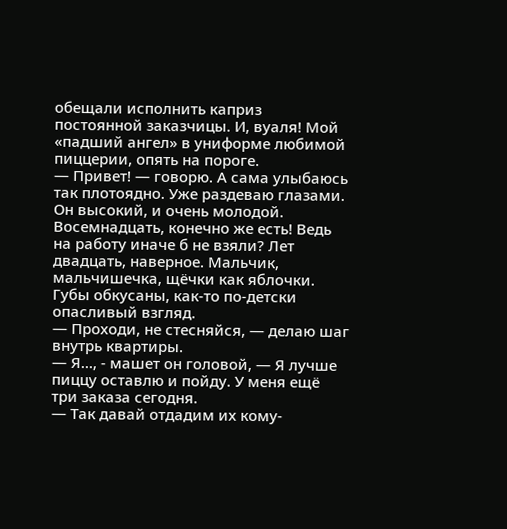обещали исполнить каприз постоянной заказчицы. И, вуаля! Мой «падший ангел» в униформе любимой пиццерии, опять на пороге.
— Привет! — говорю. А сама улыбаюсь так плотоядно. Уже раздеваю глазами.
Он высокий, и очень молодой. Восемнадцать, конечно же есть! Ведь на работу иначе б не взяли? Лет двадцать, наверное. Мальчик, мальчишечка, щёчки как яблочки. Губы обкусаны, как-то по-детски опасливый взгляд.
— Проходи, не стесняйся, — делаю шаг внутрь квартиры.
— Я…, - машет он головой, — Я лучше пиццу оставлю и пойду. У меня ещё три заказа сегодня.
— Так давай отдадим их кому-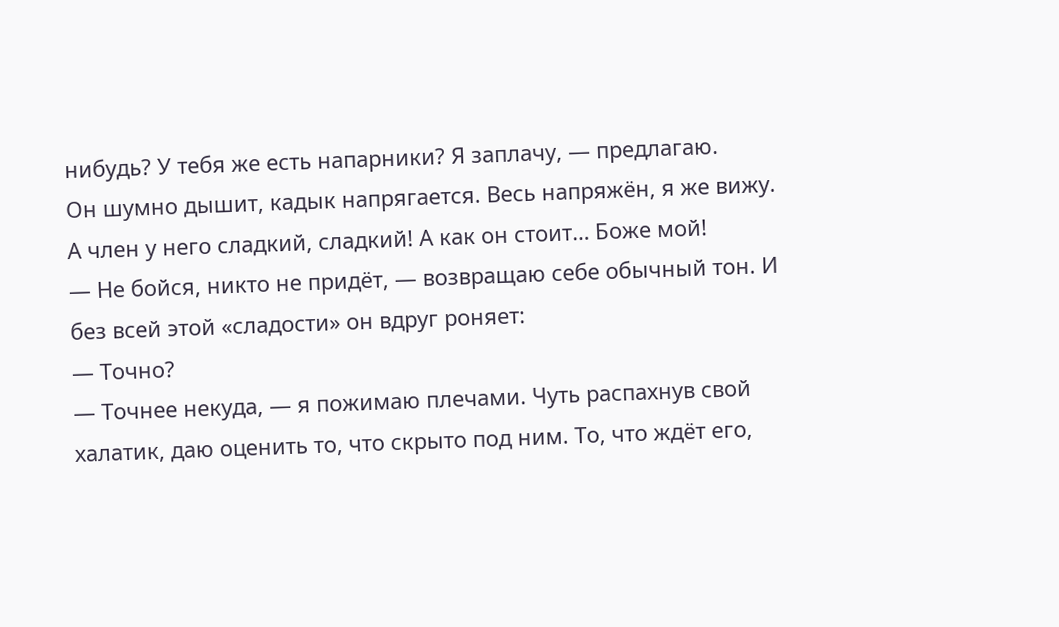нибудь? У тебя же есть напарники? Я заплачу, — предлагаю.
Он шумно дышит, кадык напрягается. Весь напряжён, я же вижу. А член у него сладкий, сладкий! А как он стоит… Боже мой!
— Не бойся, никто не придёт, — возвращаю себе обычный тон. И без всей этой «сладости» он вдруг роняет:
— Точно?
— Точнее некуда, — я пожимаю плечами. Чуть распахнув свой халатик, даю оценить то, что скрыто под ним. То, что ждёт его,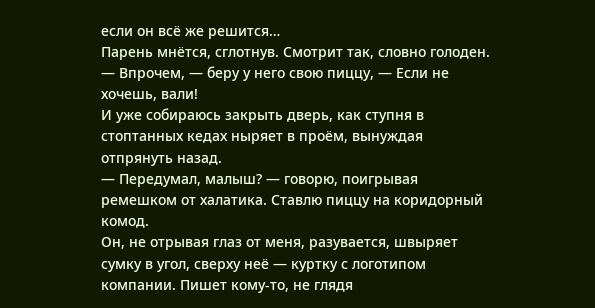если он всё же решится…
Парень мнётся, сглотнув. Смотрит так, словно голоден.
— Впрочем, — беру у него свою пиццу, — Если не хочешь, вали!
И уже собираюсь закрыть дверь, как ступня в стоптанных кедах ныряет в проём, вынуждая отпрянуть назад.
— Передумал, малыш? — говорю, поигрывая ремешком от халатика. Ставлю пиццу на коридорный комод.
Он, не отрывая глаз от меня, разувается, швыряет сумку в угол, сверху неё — куртку с логотипом компании. Пишет кому-то, не глядя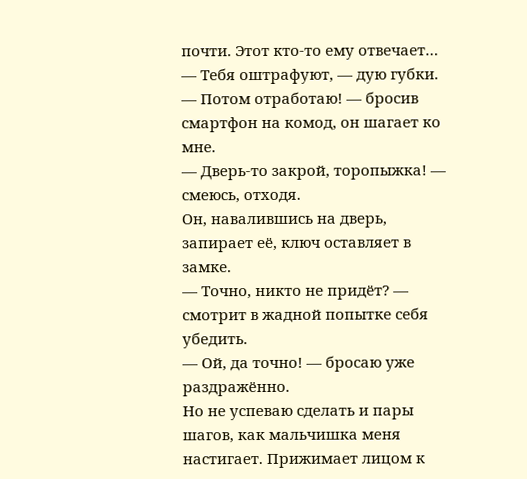почти. Этот кто-то ему отвечает…
— Тебя оштрафуют, — дую губки.
— Потом отработаю! — бросив смартфон на комод, он шагает ко мне.
— Дверь-то закрой, торопыжка! — смеюсь, отходя.
Он, навалившись на дверь, запирает её, ключ оставляет в замке.
— Точно, никто не придёт? — смотрит в жадной попытке себя убедить.
— Ой, да точно! — бросаю уже раздражённо.
Но не успеваю сделать и пары шагов, как мальчишка меня настигает. Прижимает лицом к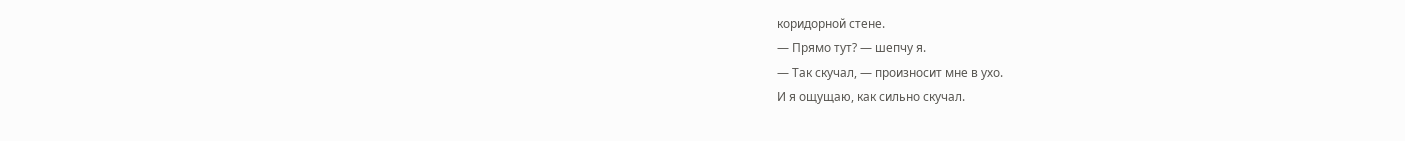коридорной стене.
— Прямо тут? — шепчу я.
— Так скучал, — произносит мне в ухо.
И я ощущаю, как сильно скучал.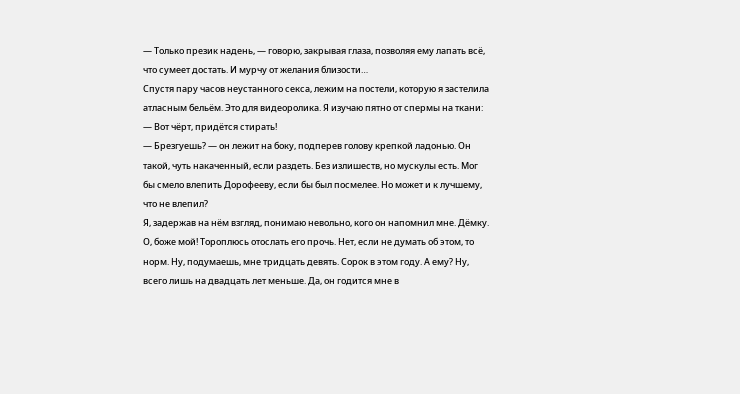— Только презик надень, — говорю, закрывая глаза, позволяя ему лапать всё, что сумеет достать. И мурчу от желания близости…
Спустя пару часов неустанного секса, лежим на постели, которую я застелила атласным бельём. Это для видеоролика. Я изучаю пятно от спермы на ткани:
— Вот чёрт, придётся стирать!
— Брезгуешь? — он лежит на боку, подперев голову крепкой ладонью. Он такой, чуть накаченный, если раздеть. Без излишеств, но мускулы есть. Мог бы смело влепить Дорофееву, если бы был посмелее. Но может и к лучшему, что не влепил?
Я, задержав на нём взгляд, понимаю невольно, кого он напомнил мне. Дёмку. О, боже мой! Тороплюсь отослать его прочь. Нет, если не думать об этом, то норм. Ну, подумаешь, мне тридцать девять. Сорок в этом году. А ему? Ну, всего лишь на двадцать лет меньше. Да, он годится мне в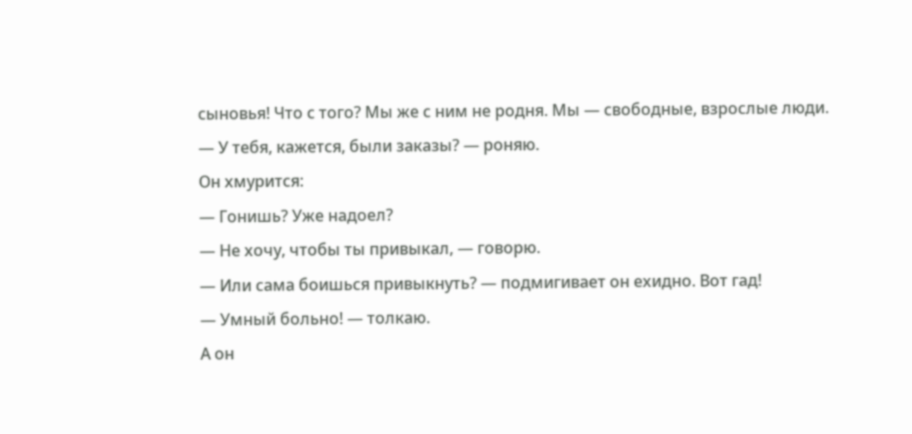сыновья! Что с того? Мы же с ним не родня. Мы — свободные, взрослые люди.
— У тебя, кажется, были заказы? — роняю.
Он хмурится:
— Гонишь? Уже надоел?
— Не хочу, чтобы ты привыкал, — говорю.
— Или сама боишься привыкнуть? — подмигивает он ехидно. Вот гад!
— Умный больно! — толкаю.
А он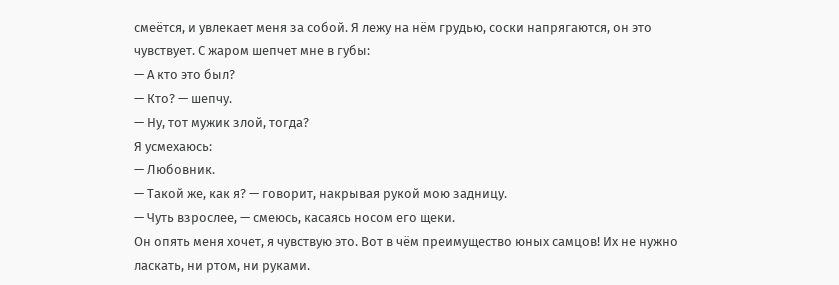смеётся, и увлекает меня за собой. Я лежу на нём грудью, соски напрягаются, он это чувствует. С жаром шепчет мне в губы:
— А кто это был?
— Кто? — шепчу.
— Ну, тот мужик злой, тогда?
Я усмехаюсь:
— Любовник.
— Такой же, как я? — говорит, накрывая рукой мою задницу.
— Чуть взрослее, — смеюсь, касаясь носом его щеки.
Он опять меня хочет, я чувствую это. Вот в чём преимущество юных самцов! Их не нужно ласкать, ни ртом, ни руками.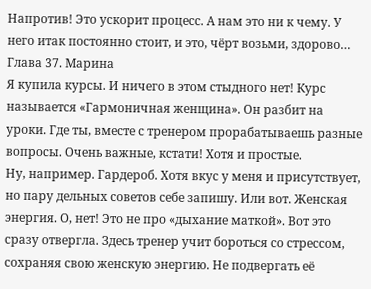Напротив! Это ускорит процесс. А нам это ни к чему. У него итак постоянно стоит, и это, чёрт возьми, здорово…
Глава 37. Марина
Я купила курсы. И ничего в этом стыдного нет! Курс называется «Гармоничная женщина». Он разбит на уроки. Где ты, вместе с тренером прорабатываешь разные вопросы. Очень важные, кстати! Хотя и простые.
Ну, например. Гардероб. Хотя вкус у меня и присутствует, но пару дельных советов себе запишу. Или вот. Женская энергия. О, нет! Это не про «дыхание маткой». Вот это сразу отвергла. Здесь тренер учит бороться со стрессом, сохраняя свою женскую энергию. Не подвергать её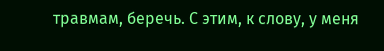травмам, беречь. С этим, к слову, у меня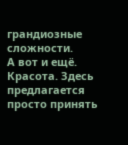грандиозные сложности.
А вот и ещё. Красота. Здесь предлагается просто принять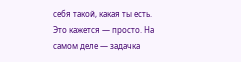себя такой, какая ты есть. Это кажется — просто. На самом деле — задачка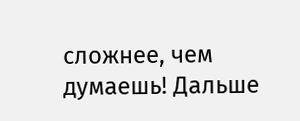сложнее, чем думаешь! Дальше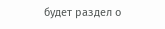будет раздел о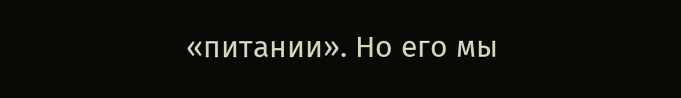«питании». Но его мы